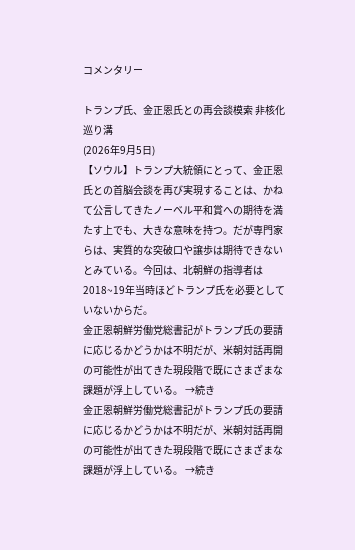コメンタリー

トランプ氏、金正恩氏との再会談模索 非核化巡り溝
(2026年9月5日)
【ソウル】トランプ大統領にとって、金正恩氏との首脳会談を再び実現することは、かねて公言してきたノーベル平和賞への期待を満たす上でも、大きな意味を持つ。だが専門家らは、実質的な突破口や譲歩は期待できないとみている。今回は、北朝鮮の指導者は2018~19年当時ほどトランプ氏を必要としていないからだ。
金正恩朝鮮労働党総書記がトランプ氏の要請に応じるかどうかは不明だが、米朝対話再開の可能性が出てきた現段階で既にさまざまな課題が浮上している。 →続き
金正恩朝鮮労働党総書記がトランプ氏の要請に応じるかどうかは不明だが、米朝対話再開の可能性が出てきた現段階で既にさまざまな課題が浮上している。 →続き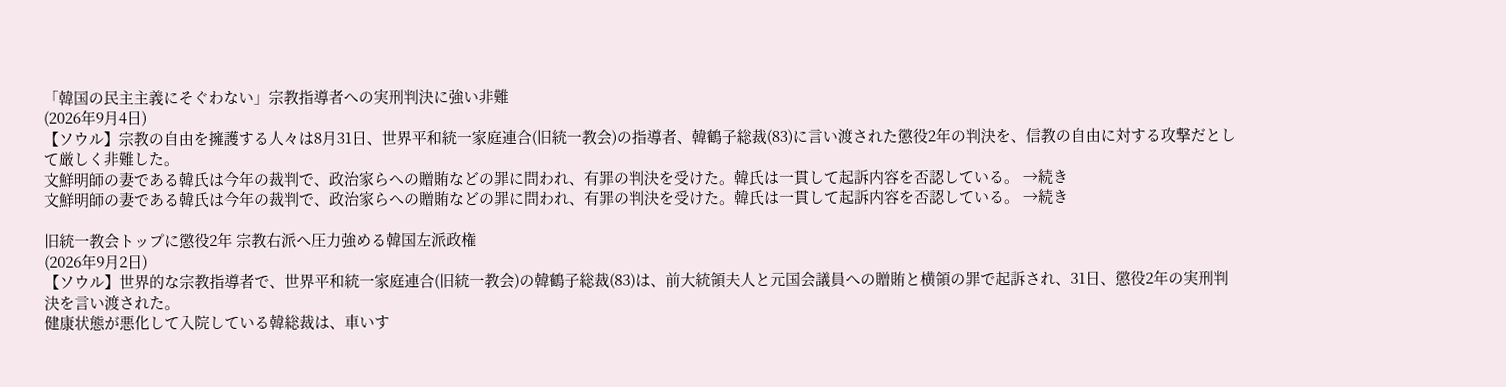「韓国の民主主義にそぐわない」宗教指導者への実刑判決に強い非難
(2026年9月4日)
【ソウル】宗教の自由を擁護する人々は8月31日、世界平和統一家庭連合(旧統一教会)の指導者、韓鶴子総裁(83)に言い渡された懲役2年の判決を、信教の自由に対する攻撃だとして厳しく非難した。
文鮮明師の妻である韓氏は今年の裁判で、政治家らへの贈賄などの罪に問われ、有罪の判決を受けた。韓氏は一貫して起訴内容を否認している。 →続き
文鮮明師の妻である韓氏は今年の裁判で、政治家らへの贈賄などの罪に問われ、有罪の判決を受けた。韓氏は一貫して起訴内容を否認している。 →続き

旧統一教会トップに懲役2年 宗教右派へ圧力強める韓国左派政権
(2026年9月2日)
【ソウル】世界的な宗教指導者で、世界平和統一家庭連合(旧統一教会)の韓鶴子総裁(83)は、前大統領夫人と元国会議員への贈賄と横領の罪で起訴され、31日、懲役2年の実刑判決を言い渡された。
健康状態が悪化して入院している韓総裁は、車いす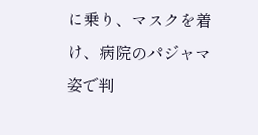に乗り、マスクを着け、病院のパジャマ姿で判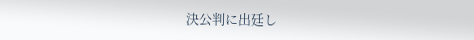決公判に出廷し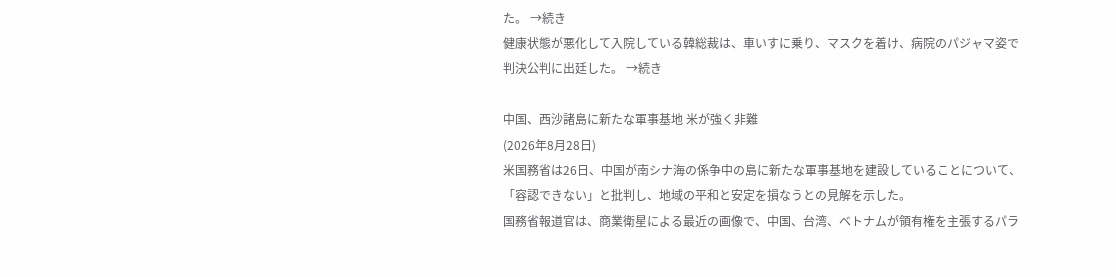た。 →続き
健康状態が悪化して入院している韓総裁は、車いすに乗り、マスクを着け、病院のパジャマ姿で判決公判に出廷した。 →続き

中国、西沙諸島に新たな軍事基地 米が強く非難
(2026年8月28日)
米国務省は26日、中国が南シナ海の係争中の島に新たな軍事基地を建設していることについて、「容認できない」と批判し、地域の平和と安定を損なうとの見解を示した。
国務省報道官は、商業衛星による最近の画像で、中国、台湾、ベトナムが領有権を主張するパラ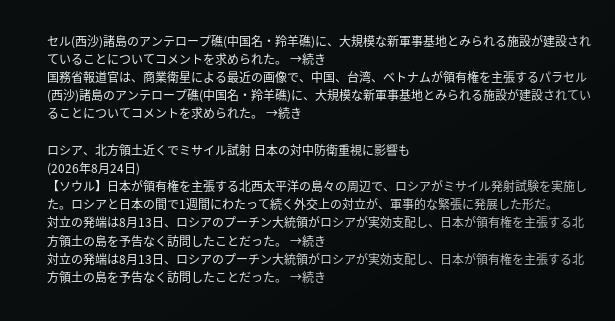セル(西沙)諸島のアンテロープ礁(中国名・羚羊礁)に、大規模な新軍事基地とみられる施設が建設されていることについてコメントを求められた。 →続き
国務省報道官は、商業衛星による最近の画像で、中国、台湾、ベトナムが領有権を主張するパラセル(西沙)諸島のアンテロープ礁(中国名・羚羊礁)に、大規模な新軍事基地とみられる施設が建設されていることについてコメントを求められた。 →続き

ロシア、北方領土近くでミサイル試射 日本の対中防衛重視に影響も
(2026年8月24日)
【ソウル】日本が領有権を主張する北西太平洋の島々の周辺で、ロシアがミサイル発射試験を実施した。ロシアと日本の間で1週間にわたって続く外交上の対立が、軍事的な緊張に発展した形だ。
対立の発端は8月13日、ロシアのプーチン大統領がロシアが実効支配し、日本が領有権を主張する北方領土の島を予告なく訪問したことだった。 →続き
対立の発端は8月13日、ロシアのプーチン大統領がロシアが実効支配し、日本が領有権を主張する北方領土の島を予告なく訪問したことだった。 →続き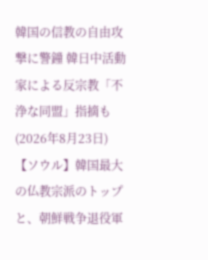韓国の信教の自由攻撃に警鐘 韓日中活動家による反宗教「不浄な同盟」指摘も
(2026年8月23日)
【ソウル】韓国最大の仏教宗派のトップと、朝鮮戦争退役軍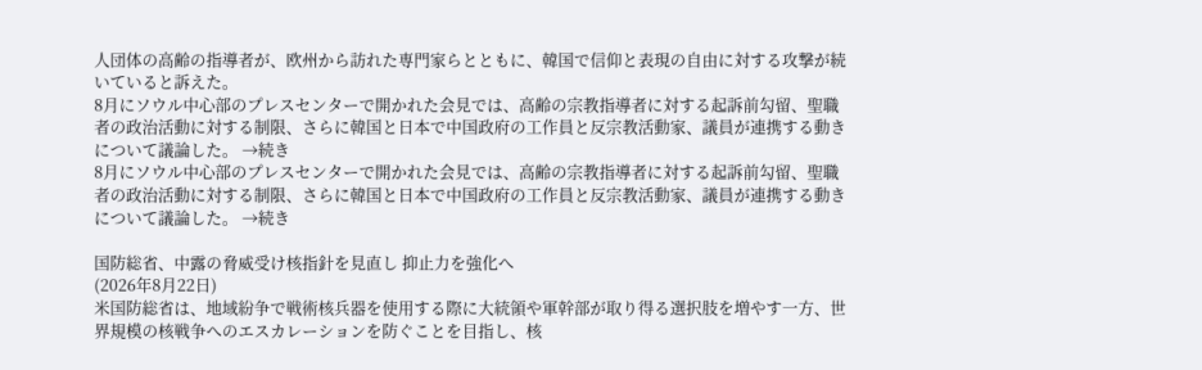人団体の高齢の指導者が、欧州から訪れた専門家らとともに、韓国で信仰と表現の自由に対する攻撃が続いていると訴えた。
8月にソウル中心部のプレスセンターで開かれた会見では、高齢の宗教指導者に対する起訴前勾留、聖職者の政治活動に対する制限、さらに韓国と日本で中国政府の工作員と反宗教活動家、議員が連携する動きについて議論した。 →続き
8月にソウル中心部のプレスセンターで開かれた会見では、高齢の宗教指導者に対する起訴前勾留、聖職者の政治活動に対する制限、さらに韓国と日本で中国政府の工作員と反宗教活動家、議員が連携する動きについて議論した。 →続き

国防総省、中露の脅威受け核指針を見直し 抑止力を強化へ
(2026年8月22日)
米国防総省は、地域紛争で戦術核兵器を使用する際に大統領や軍幹部が取り得る選択肢を増やす一方、世界規模の核戦争へのエスカレーションを防ぐことを目指し、核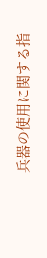兵器の使用に関する指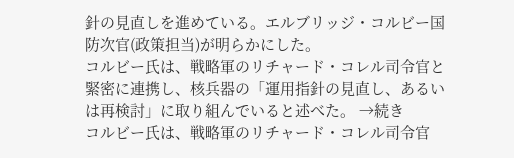針の見直しを進めている。エルブリッジ・コルビー国防次官(政策担当)が明らかにした。
コルビー氏は、戦略軍のリチャード・コレル司令官と緊密に連携し、核兵器の「運用指針の見直し、あるいは再検討」に取り組んでいると述べた。 →続き
コルビー氏は、戦略軍のリチャード・コレル司令官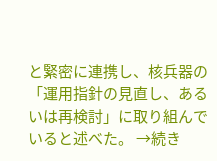と緊密に連携し、核兵器の「運用指針の見直し、あるいは再検討」に取り組んでいると述べた。 →続き